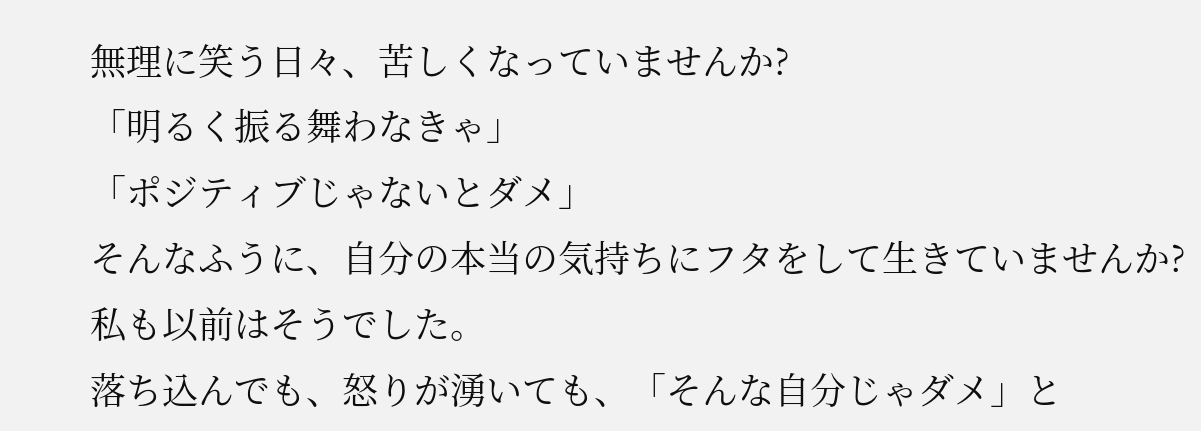無理に笑う日々、苦しくなっていませんか?
「明るく振る舞わなきゃ」
「ポジティブじゃないとダメ」
そんなふうに、自分の本当の気持ちにフタをして生きていませんか?
私も以前はそうでした。
落ち込んでも、怒りが湧いても、「そんな自分じゃダメ」と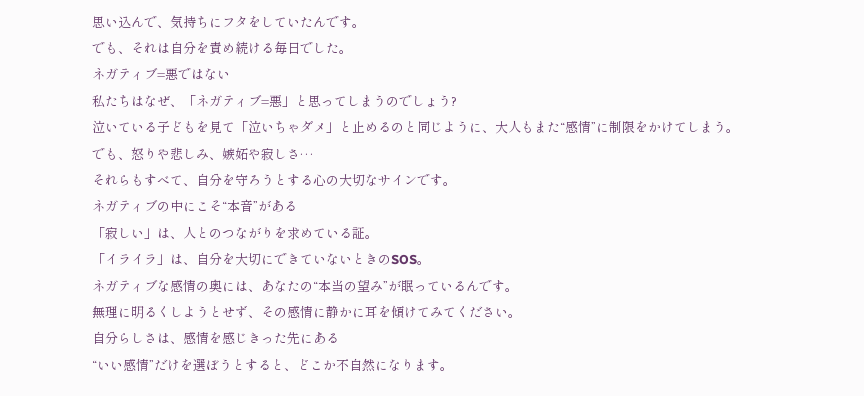思い込んで、気持ちにフタをしていたんです。
でも、それは自分を責め続ける毎日でした。
ネガティブ=悪ではない
私たちはなぜ、「ネガティブ=悪」と思ってしまうのでしょう?
泣いている子どもを見て「泣いちゃダメ」と止めるのと同じように、大人もまた“感情”に制限をかけてしまう。
でも、怒りや悲しみ、嫉妬や寂しさ…
それらもすべて、自分を守ろうとする心の大切なサインです。
ネガティブの中にこそ“本音”がある
「寂しい」は、人とのつながりを求めている証。
「イライラ」は、自分を大切にできていないときのSOS。
ネガティブな感情の奥には、あなたの“本当の望み”が眠っているんです。
無理に明るくしようとせず、その感情に静かに耳を傾けてみてください。
自分らしさは、感情を感じきった先にある
“いい感情”だけを選ぼうとすると、どこか不自然になります。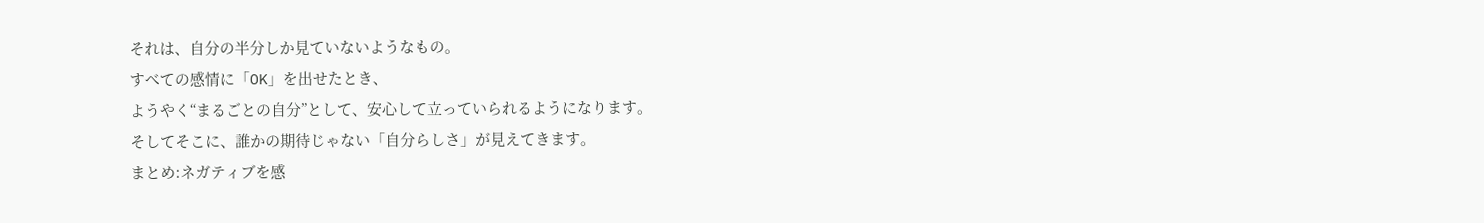それは、自分の半分しか見ていないようなもの。
すべての感情に「OK」を出せたとき、
ようやく“まるごとの自分”として、安心して立っていられるようになります。
そしてそこに、誰かの期待じゃない「自分らしさ」が見えてきます。
まとめ:ネガティブを感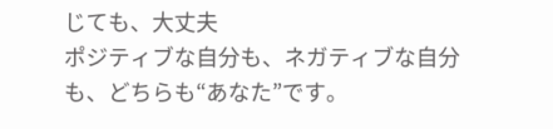じても、大丈夫
ポジティブな自分も、ネガティブな自分も、どちらも“あなた”です。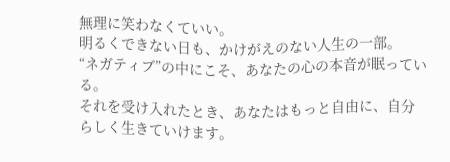無理に笑わなくていい。
明るくできない日も、かけがえのない人生の一部。
“ネガティブ”の中にこそ、あなたの心の本音が眠っている。
それを受け入れたとき、あなたはもっと自由に、自分らしく生きていけます。